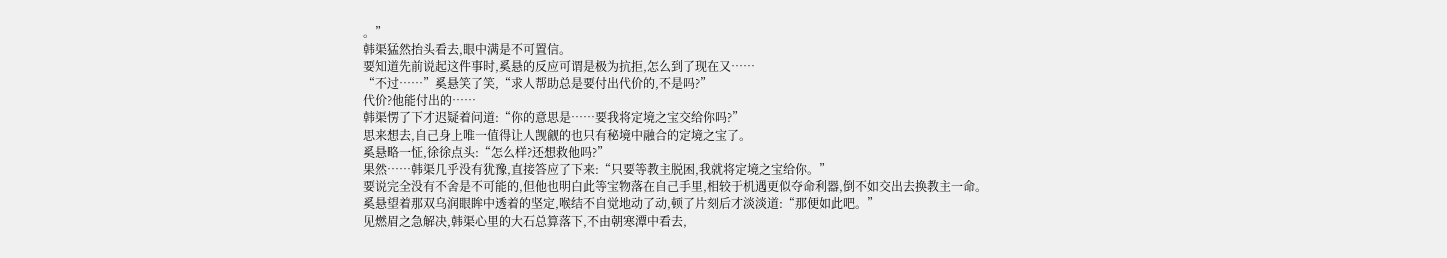。”
韩渠猛然抬头看去,眼中满是不可置信。
要知道先前说起这件事时,奚悬的反应可谓是极为抗拒,怎么到了现在又……
“不过……”奚悬笑了笑,“求人帮助总是要付出代价的,不是吗?”
代价?他能付出的……
韩渠愣了下才迟疑着问道:“你的意思是……要我将定境之宝交给你吗?”
思来想去,自己身上唯一值得让人觊觎的也只有秘境中融合的定境之宝了。
奚悬略一怔,徐徐点头:“怎么样?还想救他吗?”
果然……韩渠几乎没有犹豫,直接答应了下来:“只要等教主脱困,我就将定境之宝给你。”
要说完全没有不舍是不可能的,但他也明白此等宝物落在自己手里,相较于机遇更似夺命利器,倒不如交出去换教主一命。
奚悬望着那双乌润眼眸中透着的坚定,喉结不自觉地动了动,顿了片刻后才淡淡道:“那便如此吧。”
见燃眉之急解决,韩渠心里的大石总算落下,不由朝寒潭中看去,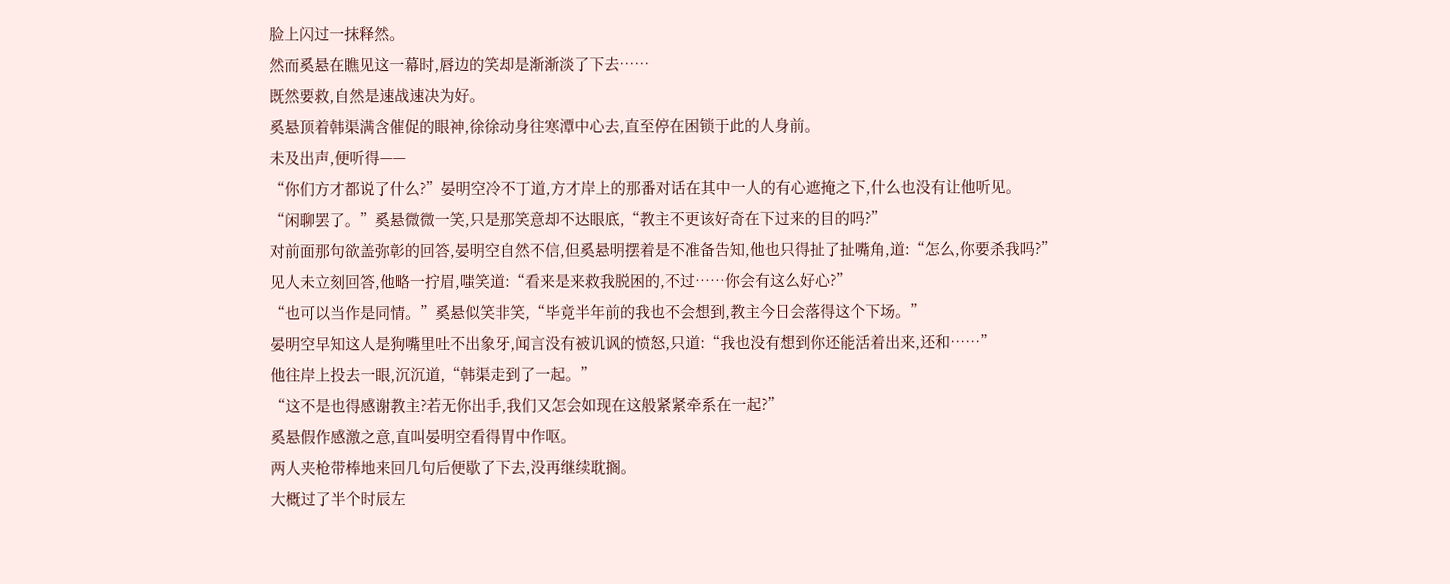脸上闪过一抹释然。
然而奚悬在瞧见这一幕时,唇边的笑却是渐渐淡了下去……
既然要救,自然是速战速决为好。
奚悬顶着韩渠满含催促的眼神,徐徐动身往寒潭中心去,直至停在困锁于此的人身前。
未及出声,便听得——
“你们方才都说了什么?”晏明空冷不丁道,方才岸上的那番对话在其中一人的有心遮掩之下,什么也没有让他听见。
“闲聊罢了。”奚悬微微一笑,只是那笑意却不达眼底,“教主不更该好奇在下过来的目的吗?”
对前面那句欲盖弥彰的回答,晏明空自然不信,但奚悬明摆着是不准备告知,他也只得扯了扯嘴角,道:“怎么,你要杀我吗?”
见人未立刻回答,他略一拧眉,嗤笑道:“看来是来救我脱困的,不过……你会有这么好心?”
“也可以当作是同情。”奚悬似笑非笑,“毕竟半年前的我也不会想到,教主今日会落得这个下场。”
晏明空早知这人是狗嘴里吐不出象牙,闻言没有被讥讽的愤怒,只道:“我也没有想到你还能活着出来,还和……”
他往岸上投去一眼,沉沉道,“韩渠走到了一起。”
“这不是也得感谢教主?若无你出手,我们又怎会如现在这般紧紧牵系在一起?”
奚悬假作感激之意,直叫晏明空看得胃中作呕。
两人夹枪带棒地来回几句后便歇了下去,没再继续耽搁。
大概过了半个时辰左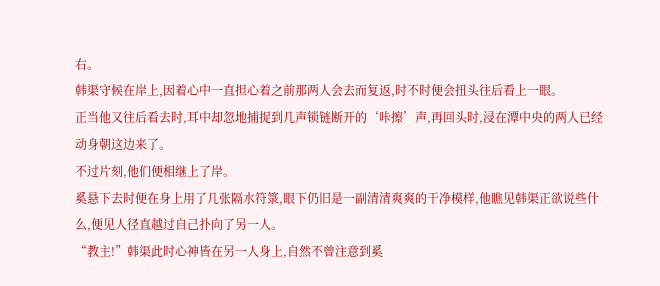右。
韩渠守候在岸上,因着心中一直担心着之前那两人会去而复返,时不时便会扭头往后看上一眼。
正当他又往后看去时,耳中却忽地捕捉到几声锁链断开的‘咔擦’声,再回头时,浸在潭中央的两人已经动身朝这边来了。
不过片刻,他们便相继上了岸。
奚悬下去时便在身上用了几张隔水符箓,眼下仍旧是一副清清爽爽的干净模样,他瞧见韩渠正欲说些什么,便见人径直越过自己扑向了另一人。
“教主!”韩渠此时心神皆在另一人身上,自然不曾注意到奚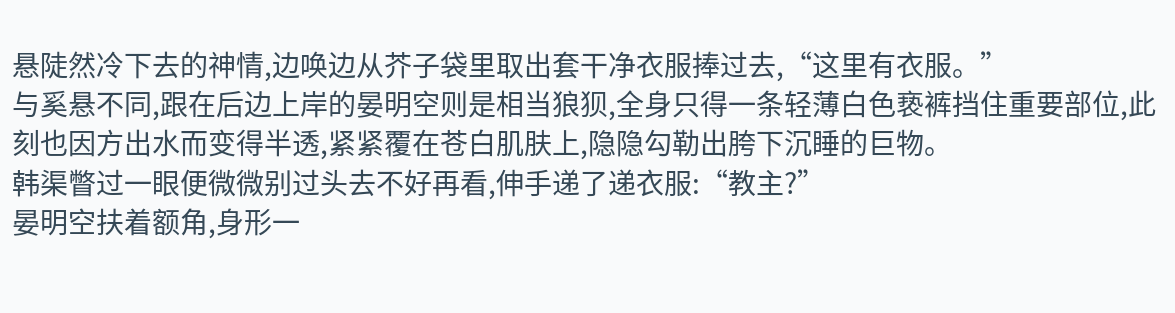悬陡然冷下去的神情,边唤边从芥子袋里取出套干净衣服捧过去,“这里有衣服。”
与奚悬不同,跟在后边上岸的晏明空则是相当狼狈,全身只得一条轻薄白色亵裤挡住重要部位,此刻也因方出水而变得半透,紧紧覆在苍白肌肤上,隐隐勾勒出胯下沉睡的巨物。
韩渠瞥过一眼便微微别过头去不好再看,伸手递了递衣服:“教主?”
晏明空扶着额角,身形一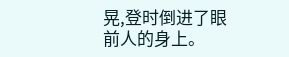晃,登时倒进了眼前人的身上。